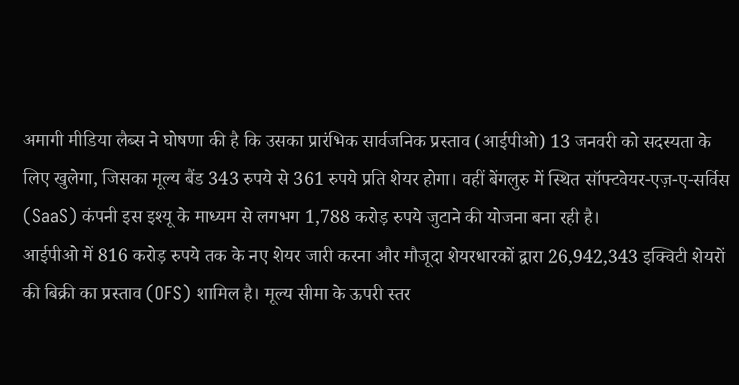अमागी मीडिया लैब्स ने घोषणा की है कि उसका प्रारंभिक सार्वजनिक प्रस्ताव (आईपीओ) 13 जनवरी को सदस्यता के लिए खुलेगा, जिसका मूल्य बैंड 343 रुपये से 361 रुपये प्रति शेयर होगा। वहीं बेंगलुरु में स्थित सॉफ्टवेयर-एज़-ए-सर्विस (SaaS) कंपनी इस इश्यू के माध्यम से लगभग 1,788 करोड़ रुपये जुटाने की योजना बना रही है।
आईपीओ में 816 करोड़ रुपये तक के नए शेयर जारी करना और मौजूदा शेयरधारकों द्वारा 26,942,343 इक्विटी शेयरों की बिक्री का प्रस्ताव (OFS) शामिल है। मूल्य सीमा के ऊपरी स्तर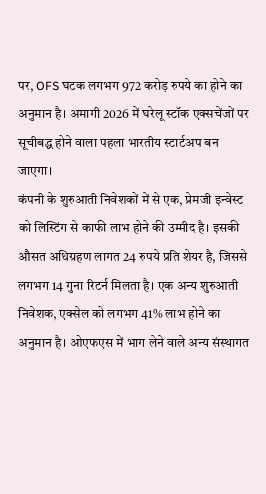पर, OFS घटक लगभग 972 करोड़ रुपये का होने का अनुमान है। अमागी 2026 में घरेलू स्टॉक एक्सचेंजों पर सूचीबद्ध होने वाला पहला भारतीय स्टार्टअप बन जाएगा।
कंपनी के शुरुआती निवेशकों में से एक, प्रेमजी इन्वेस्ट को लिस्टिंग से काफी लाभ होने की उम्मीद है। इसकी औसत अधिग्रहण लागत 24 रुपये प्रति शेयर है, जिससे लगभग 14 गुना रिटर्न मिलता है। एक अन्य शुरुआती निवेशक, एक्सेल को लगभग 41% लाभ होने का अनुमान है। ओएफएस में भाग लेने वाले अन्य संस्थागत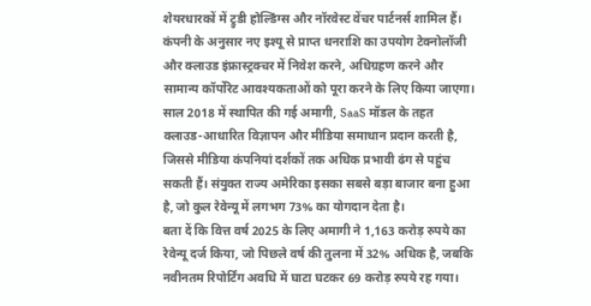शेयरधारकों में ट्रुडी होल्डिंग्स और नॉरवेस्ट वेंचर पार्टनर्स शामिल हैं।
कंपनी के अनुसार नए इश्यू से प्राप्त धनराशि का उपयोग टेक्नोलॉजी और क्लाउड इंफ्रास्ट्रक्चर में निवेश करने, अधिग्रहण करने और सामान्य कॉर्पोरेट आवश्यकताओं को पूरा करने के लिए किया जाएगा।
साल 2018 में स्थापित की गई अमागी, SaaS मॉडल के तहत क्लाउड-आधारित विज्ञापन और मीडिया समाधान प्रदान करती है, जिससे मीडिया कंपनियां दर्शकों तक अधिक प्रभावी ढंग से पहुंच सकती हैं। संयुक्त राज्य अमेरिका इसका सबसे बड़ा बाजार बना हुआ है, जो कुल रेवेन्यू में लगभग 73% का योगदान देता है।
बता दें कि वित्त वर्ष 2025 के लिए अमागी ने 1,163 करोड़ रुपये का रेवेन्यू दर्ज किया, जो पिछले वर्ष की तुलना में 32% अधिक है, जबकि नवीनतम रिपोर्टिंग अवधि में घाटा घटकर 69 करोड़ रुपये रह गया।